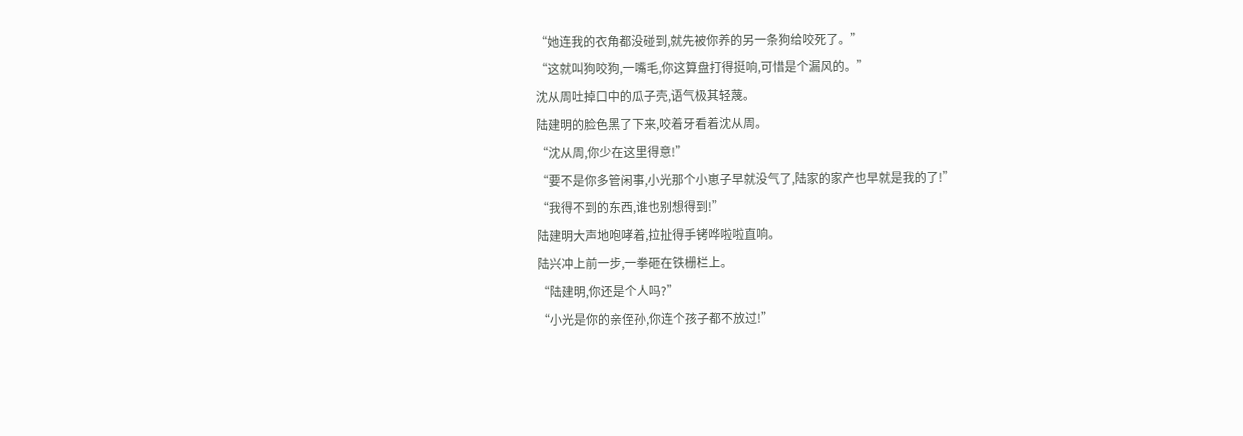“她连我的衣角都没碰到,就先被你养的另一条狗给咬死了。”
“这就叫狗咬狗,一嘴毛,你这算盘打得挺响,可惜是个漏风的。”
沈从周吐掉口中的瓜子壳,语气极其轻蔑。
陆建明的脸色黑了下来,咬着牙看着沈从周。
“沈从周,你少在这里得意!”
“要不是你多管闲事,小光那个小崽子早就没气了,陆家的家产也早就是我的了!”
“我得不到的东西,谁也别想得到!”
陆建明大声地咆哮着,拉扯得手铐哗啦啦直响。
陆兴冲上前一步,一拳砸在铁栅栏上。
“陆建明,你还是个人吗?”
“小光是你的亲侄孙,你连个孩子都不放过!”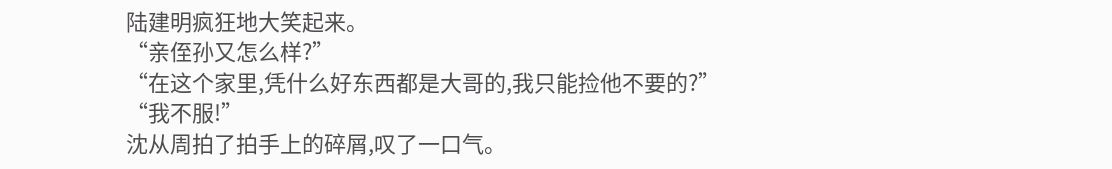陆建明疯狂地大笑起来。
“亲侄孙又怎么样?”
“在这个家里,凭什么好东西都是大哥的,我只能捡他不要的?”
“我不服!”
沈从周拍了拍手上的碎屑,叹了一口气。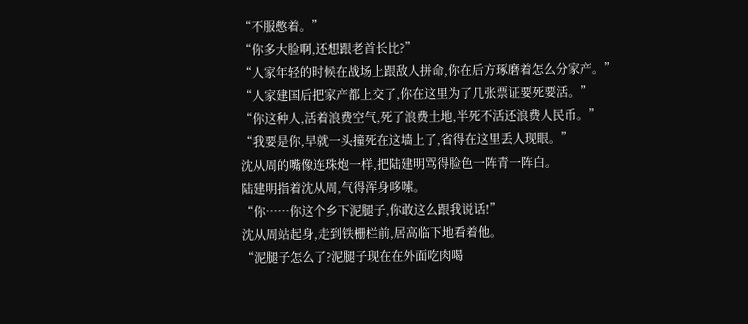“不服憋着。”
“你多大脸啊,还想跟老首长比?”
“人家年轻的时候在战场上跟敌人拼命,你在后方琢磨着怎么分家产。”
“人家建国后把家产都上交了,你在这里为了几张票证要死要活。”
“你这种人,活着浪费空气,死了浪费土地,半死不活还浪费人民币。”
“我要是你,早就一头撞死在这墙上了,省得在这里丢人现眼。”
沈从周的嘴像连珠炮一样,把陆建明骂得脸色一阵青一阵白。
陆建明指着沈从周,气得浑身哆嗦。
“你……你这个乡下泥腿子,你敢这么跟我说话!”
沈从周站起身,走到铁栅栏前,居高临下地看着他。
“泥腿子怎么了?泥腿子现在在外面吃肉喝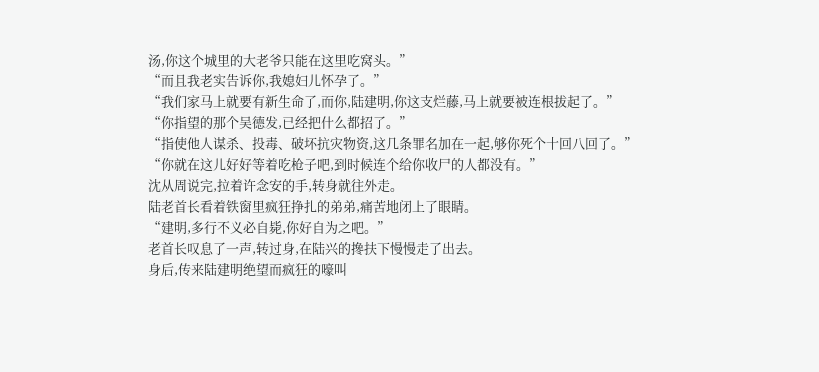汤,你这个城里的大老爷只能在这里吃窝头。”
“而且我老实告诉你,我媳妇儿怀孕了。”
“我们家马上就要有新生命了,而你,陆建明,你这支烂藤,马上就要被连根拔起了。”
“你指望的那个吴德发,已经把什么都招了。”
“指使他人谋杀、投毒、破坏抗灾物资,这几条罪名加在一起,够你死个十回八回了。”
“你就在这儿好好等着吃枪子吧,到时候连个给你收尸的人都没有。”
沈从周说完,拉着许念安的手,转身就往外走。
陆老首长看着铁窗里疯狂挣扎的弟弟,痛苦地闭上了眼睛。
“建明,多行不义必自毙,你好自为之吧。”
老首长叹息了一声,转过身,在陆兴的搀扶下慢慢走了出去。
身后,传来陆建明绝望而疯狂的嚎叫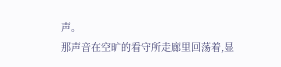声。
那声音在空旷的看守所走廊里回荡着,显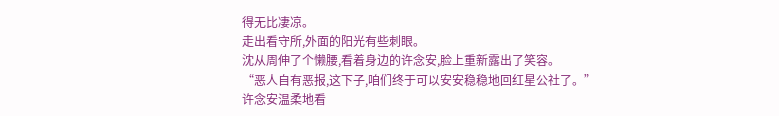得无比凄凉。
走出看守所,外面的阳光有些刺眼。
沈从周伸了个懒腰,看着身边的许念安,脸上重新露出了笑容。
“恶人自有恶报,这下子,咱们终于可以安安稳稳地回红星公社了。”
许念安温柔地看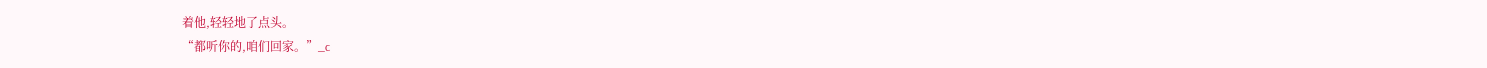着他,轻轻地了点头。
“都听你的,咱们回家。”_c